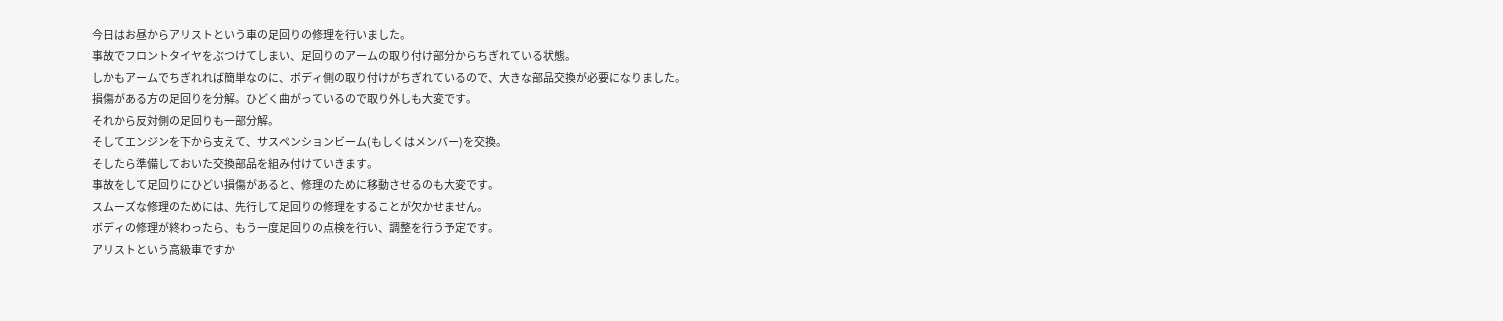今日はお昼からアリストという車の足回りの修理を行いました。
事故でフロントタイヤをぶつけてしまい、足回りのアームの取り付け部分からちぎれている状態。
しかもアームでちぎれれば簡単なのに、ボディ側の取り付けがちぎれているので、大きな部品交換が必要になりました。
損傷がある方の足回りを分解。ひどく曲がっているので取り外しも大変です。
それから反対側の足回りも一部分解。
そしてエンジンを下から支えて、サスペンションビーム(もしくはメンバー)を交換。
そしたら準備しておいた交換部品を組み付けていきます。
事故をして足回りにひどい損傷があると、修理のために移動させるのも大変です。
スムーズな修理のためには、先行して足回りの修理をすることが欠かせません。
ボディの修理が終わったら、もう一度足回りの点検を行い、調整を行う予定です。
アリストという高級車ですか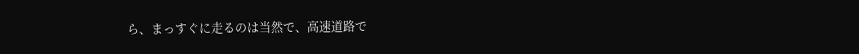ら、まっすぐに走るのは当然で、高速道路で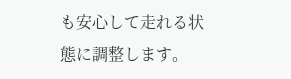も安心して走れる状態に調整します。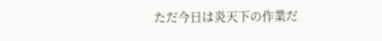ただ今日は炎天下の作業だ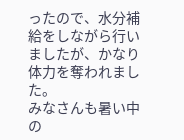ったので、水分補給をしながら行いましたが、かなり体力を奪われました。
みなさんも暑い中の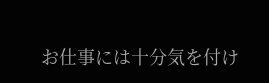お仕事には十分気を付け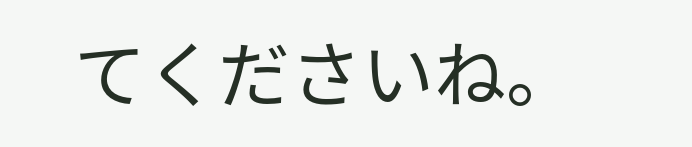てくださいね。